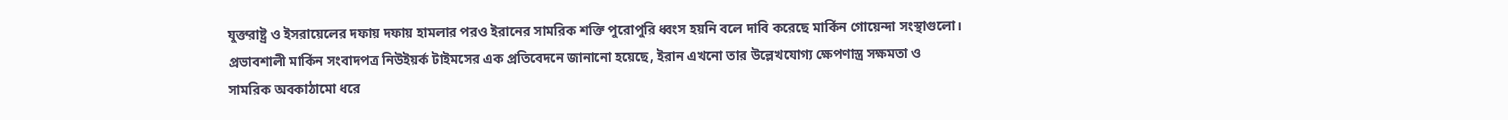যুক্তরাষ্ট্র ও ইসরায়েলের দফায় দফায় হামলার পরও ইরানের সামরিক শক্তি পুরোপুরি ধ্বংস হয়নি বলে দাবি করেছে মার্কিন গোয়েন্দা সংস্থাগুলো। প্রভাবশালী মার্কিন সংবাদপত্র নিউইয়র্ক টাইমসের এক প্রতিবেদনে জানানো হয়েছে, ইরান এখনো তার উল্লেখযোগ্য ক্ষেপণাস্ত্র সক্ষমতা ও সামরিক অবকাঠামো ধরে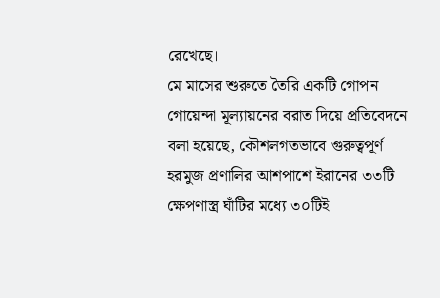রেখেছে।
মে মাসের শুরুতে তৈরি একটি গোপন গোয়েন্দা মূল্যায়নের বরাত দিয়ে প্রতিবেদনে বলা হয়েছে, কৌশলগতভাবে গুরুত্বপূর্ণ হরমুজ প্রণালির আশপাশে ইরানের ৩৩টি ক্ষেপণাস্ত্র ঘাঁটির মধ্যে ৩০টিই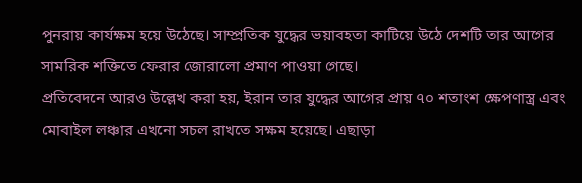পুনরায় কার্যক্ষম হয়ে উঠেছে। সাম্প্রতিক যুদ্ধের ভয়াবহতা কাটিয়ে উঠে দেশটি তার আগের সামরিক শক্তিতে ফেরার জোরালো প্রমাণ পাওয়া গেছে।
প্রতিবেদনে আরও উল্লেখ করা হয়, ইরান তার যুদ্ধের আগের প্রায় ৭০ শতাংশ ক্ষেপণাস্ত্র এবং মোবাইল লঞ্চার এখনো সচল রাখতে সক্ষম হয়েছে। এছাড়া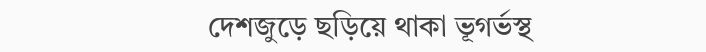দেশজুড়ে ছড়িয়ে থাকা ভূগর্ভস্থ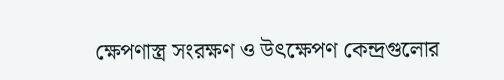ক্ষেপণাস্ত্র সংরক্ষণ ও উৎক্ষেপণ কেন্দ্রগুলোর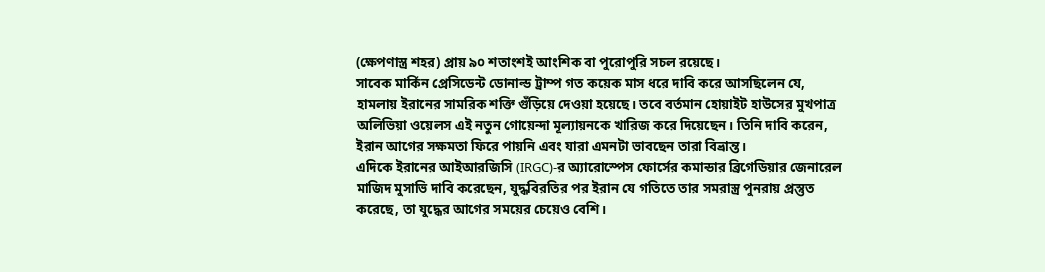(ক্ষেপণাস্ত্র শহর) প্রায় ৯০ শতাংশই আংশিক বা পুরোপুরি সচল রয়েছে।
সাবেক মার্কিন প্রেসিডেন্ট ডোনাল্ড ট্রাম্প গত কয়েক মাস ধরে দাবি করে আসছিলেন যে, হামলায় ইরানের সামরিক শক্তি গুঁড়িয়ে দেওয়া হয়েছে। তবে বর্তমান হোয়াইট হাউসের মুখপাত্র অলিভিয়া ওয়েলস এই নতুন গোয়েন্দা মূল্যায়নকে খারিজ করে দিয়েছেন। তিনি দাবি করেন, ইরান আগের সক্ষমতা ফিরে পায়নি এবং যারা এমনটা ভাবছেন তারা বিভ্রান্ত।
এদিকে ইরানের আইআরজিসি (IRGC)-র অ্যারোস্পেস ফোর্সের কমান্ডার ব্রিগেডিয়ার জেনারেল মাজিদ মুসাভি দাবি করেছেন, যুদ্ধবিরতির পর ইরান যে গতিতে তার সমরাস্ত্র পুনরায় প্রস্তুত করেছে, তা যুদ্ধের আগের সময়ের চেয়েও বেশি।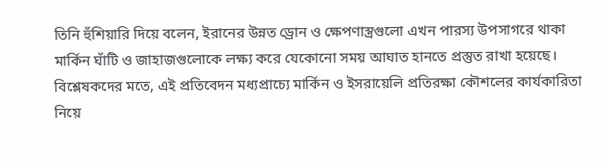তিনি হুঁশিয়ারি দিয়ে বলেন, ইরানের উন্নত ড্রোন ও ক্ষেপণাস্ত্রগুলো এখন পারস্য উপসাগরে থাকা মার্কিন ঘাঁটি ও জাহাজগুলোকে লক্ষ্য করে যেকোনো সময় আঘাত হানতে প্রস্তুত রাখা হয়েছে।
বিশ্লেষকদের মতে, এই প্রতিবেদন মধ্যপ্রাচ্যে মার্কিন ও ইসরায়েলি প্রতিরক্ষা কৌশলের কার্যকারিতা নিয়ে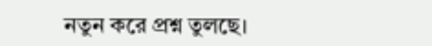নতুন করে প্রশ্ন তুলছে।